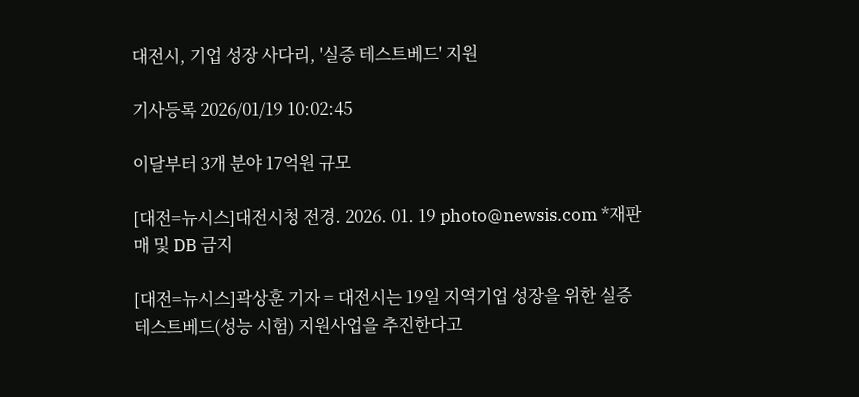대전시, 기업 성장 사다리, '실증 테스트베드' 지원

기사등록 2026/01/19 10:02:45

이달부터 3개 분야 17억원 규모

[대전=뉴시스]대전시청 전경. 2026. 01. 19 photo@newsis.com *재판매 및 DB 금지

[대전=뉴시스]곽상훈 기자 = 대전시는 19일 지역기업 성장을 위한 실증 테스트베드(성능 시험) 지원사업을 추진한다고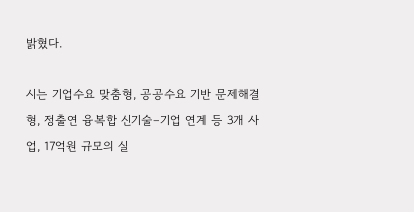밝혔다.

시는 기업수요 맞춤형, 공공수요 기반 문제해결형, 정출연 융복합 신기술–기업 연계 등 3개 사업, 17억원 규모의 실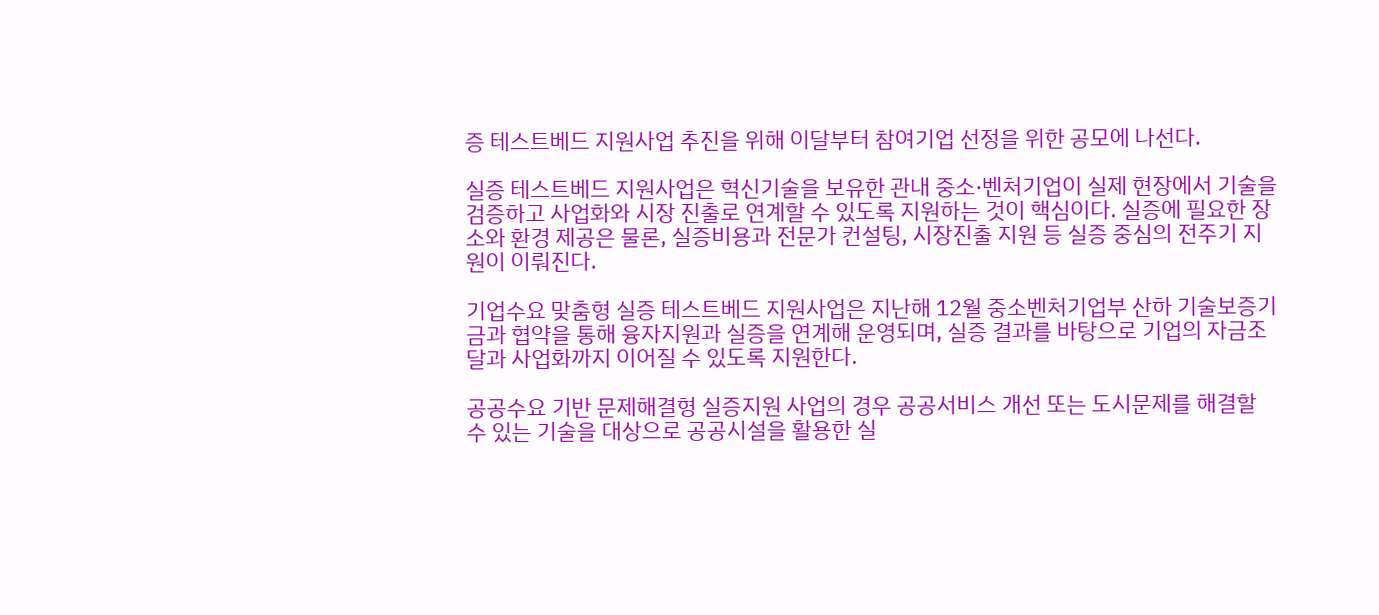증 테스트베드 지원사업 추진을 위해 이달부터 참여기업 선정을 위한 공모에 나선다.

실증 테스트베드 지원사업은 혁신기술을 보유한 관내 중소·벤처기업이 실제 현장에서 기술을 검증하고 사업화와 시장 진출로 연계할 수 있도록 지원하는 것이 핵심이다. 실증에 필요한 장소와 환경 제공은 물론, 실증비용과 전문가 컨설팅, 시장진출 지원 등 실증 중심의 전주기 지원이 이뤄진다.

기업수요 맞춤형 실증 테스트베드 지원사업은 지난해 12월 중소벤처기업부 산하 기술보증기금과 협약을 통해 융자지원과 실증을 연계해 운영되며, 실증 결과를 바탕으로 기업의 자금조달과 사업화까지 이어질 수 있도록 지원한다.

공공수요 기반 문제해결형 실증지원 사업의 경우 공공서비스 개선 또는 도시문제를 해결할 수 있는 기술을 대상으로 공공시설을 활용한 실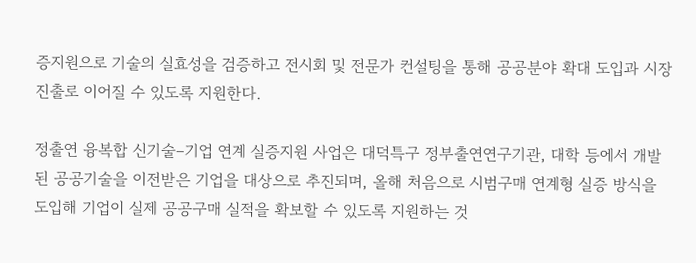증지원으로 기술의 실효성을 검증하고 전시회 및 전문가 컨설팅을 통해 공공분야 확대 도입과 시장 진출로 이어질 수 있도록 지원한다.

정출연 융복합 신기술–기업 연계 실증지원 사업은 대덕특구 정부출연연구기관, 대학 등에서 개발된 공공기술을 이전받은 기업을 대상으로 추진되며, 올해 처음으로 시범구매 연계형 실증 방식을 도입해 기업이 실제 공공구매 실적을 확보할 수 있도록 지원하는 것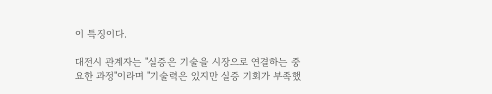이 특징이다.

대전시 관계자는 "실증은 기술을 시장으로 연결하는 중요한 과정"이라며 "기술력은 있지만 실증 기회가 부족했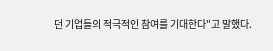던 기업들의 적극적인 참여를 기대한다"고 말했다.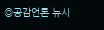◎공감언론 뉴시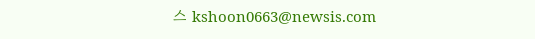스 kshoon0663@newsis.com